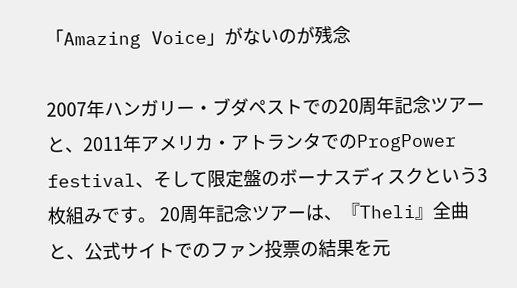「Amazing Voice」がないのが残念

2007年ハンガリー・ブダペストでの20周年記念ツアーと、2011年アメリカ・アトランタでのProgPower festival、そして限定盤のボーナスディスクという3枚組みです。 20周年記念ツアーは、『Theli』全曲と、公式サイトでのファン投票の結果を元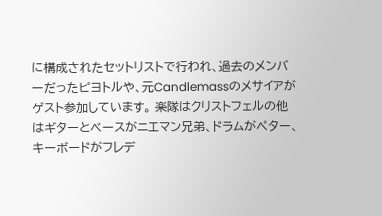に構成されたセットリストで行われ、過去のメンバーだったピヨトルや、元Candlemassのメサイアがゲスト参加しています。 楽隊はクリストフェルの他はギターとベースがニエマン兄弟、ドラムがペター、キーボードがフレデ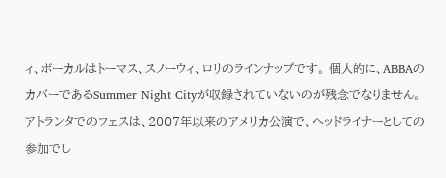ィ、ボーカルはトーマス、スノーウィ、ロリのラインナップです。 個人的に、ABBAのカバーであるSummer Night Cityが収録されていないのが残念でなりません。 アトランタでのフェスは、2007年以来のアメリカ公演で、ヘッドライナーとしての参加でし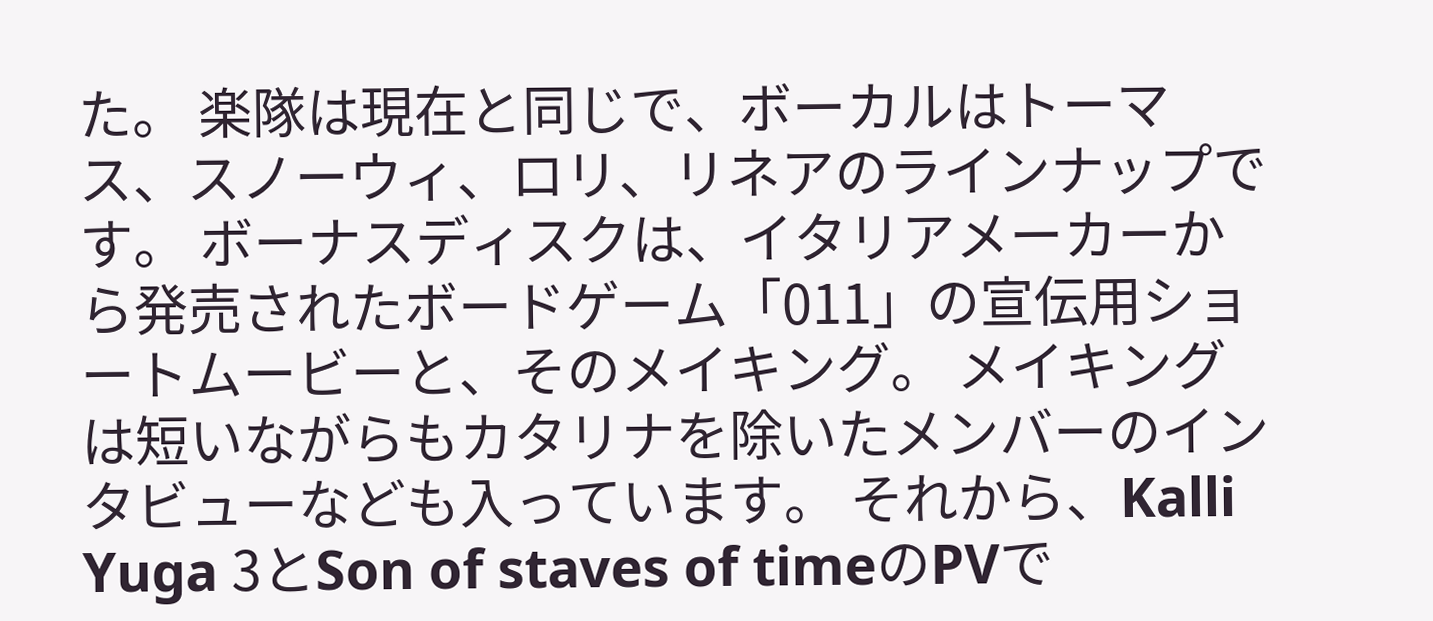た。 楽隊は現在と同じで、ボーカルはトーマス、スノーウィ、ロリ、リネアのラインナップです。 ボーナスディスクは、イタリアメーカーから発売されたボードゲーム「011」の宣伝用ショートムービーと、そのメイキング。 メイキングは短いながらもカタリナを除いたメンバーのインタビューなども入っています。 それから、Kalli Yuga 3とSon of staves of timeのPVで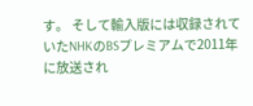す。 そして輸入版には収録されていたNHKのBSプレミアムで2011年に放送され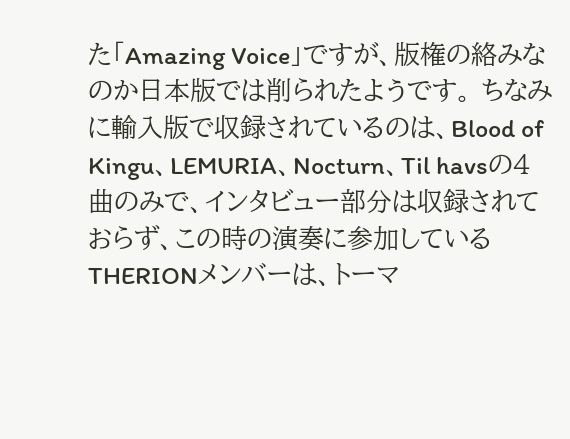た「Amazing Voice」ですが、版権の絡みなのか日本版では削られたようです。 ちなみに輸入版で収録されているのは、Blood of Kingu、LEMURIA、Nocturn、Til havsの4曲のみで、インタビュー部分は収録されておらず、この時の演奏に参加しているTHERIONメンバーは、トーマ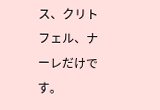ス、クリトフェル、ナーレだけです。